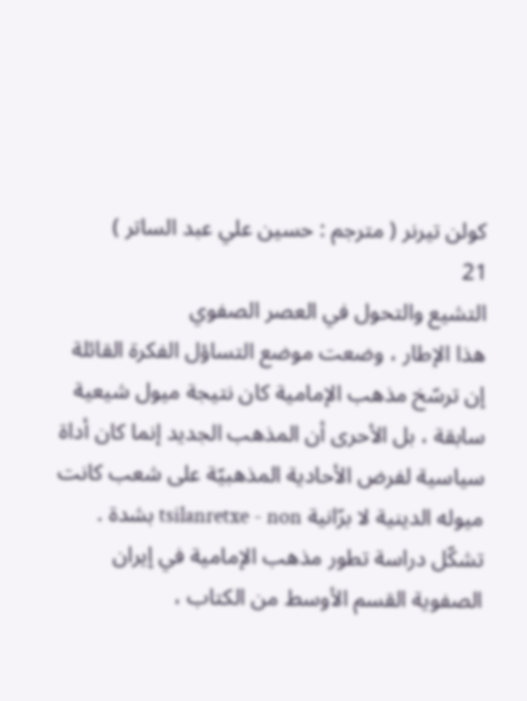كولن تيرنر ( مترجم : حسين علي عبد الساتر )
21
التشيع والتحول في العصر الصفوي
هذا الإطار ، وضعت موضع التساؤل الفكرة القائلة إن ترسّخ مذهب الإمامية كان نتيجة ميول شيعية سابقة ، بل الأحرى أن المذهب الجديد إنما كان أداة سياسية لفرض الأحادية المذهبيّة على شعب كانت ميوله الدينية لا برّانية tsilanretxe - non بشدة . تشكّل دراسة تطور مذهب الإمامية في إيران الصفوية القسم الأوسط من الكتاب ،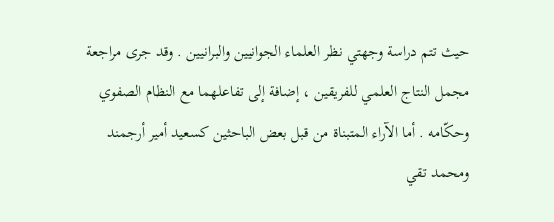حيث تتم دراسة وجهتي نظر العلماء الجوانيين والبرانيين . وقد جرى مراجعة مجمل النتاج العلمي للفريقين ، إضافة إلى تفاعلهما مع النظام الصفوي وحكّامه . أما الآراء المتبناة من قبل بعض الباحثين كسعيد أمير أرجمند ومحمد تقي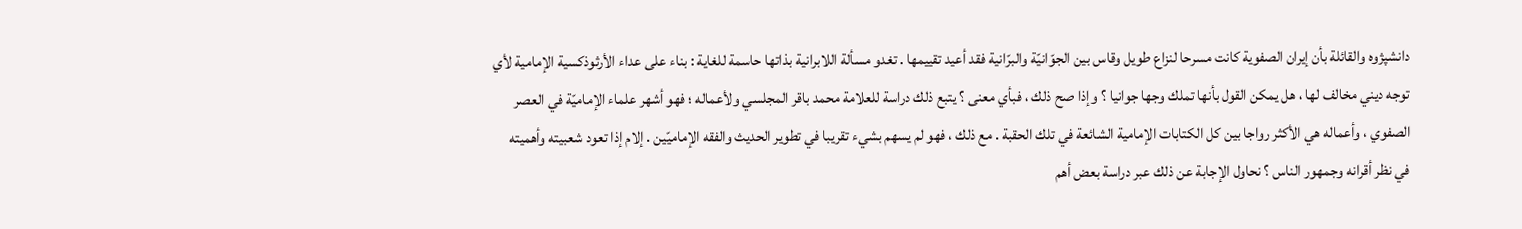دانشپژوه والقائلة بأن إيران الصفوية كانت مسرحا لنزاع طويل وقاس بين الجوّانيّة والبرّانية فقد أعيد تقييمها . تغدو مسألة اللابرانية بذاتها حاسمة للغاية : بناء على عداء الأرثوذكسية الإمامية لأي توجه ديني مخالف لها ، هل يمكن القول بأنها تملك وجها جوانيا ؟ وإذا صح ذلك ، فبأي معنى ؟ يتبع ذلك دراسة للعلامة محمد باقر المجلسي ولأعماله ؛ فهو أشهر علماء الإماميّة في العصر الصفوي ، وأعماله هي الأكثر رواجا بين كل الكتابات الإمامية الشائعة في تلك الحقبة . مع ذلك ، فهو لم يسهم بشيء تقريبا في تطوير الحديث والفقه الإماميّين . إلام إذا تعود شعبيته وأهميته في نظر أقرانه وجمهور الناس ؟ نحاول الإجابة عن ذلك عبر دراسة بعض أهم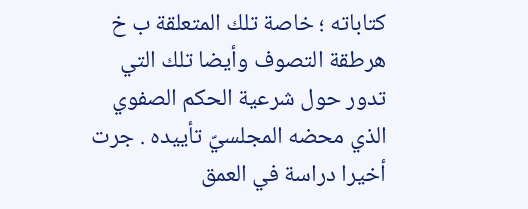كتاباته ؛ خاصة تلك المتعلقة ب خ هرطقة التصوف وأيضا تلك التي تدور حول شرعية الحكم الصفوي الذي محضه المجلسيّ تأييده . جرت أخيرا دراسة في العمق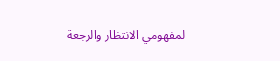لمفهومي الانتظار والرجعة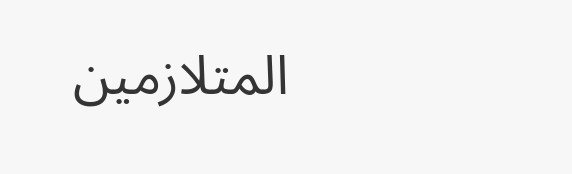المتلازمين